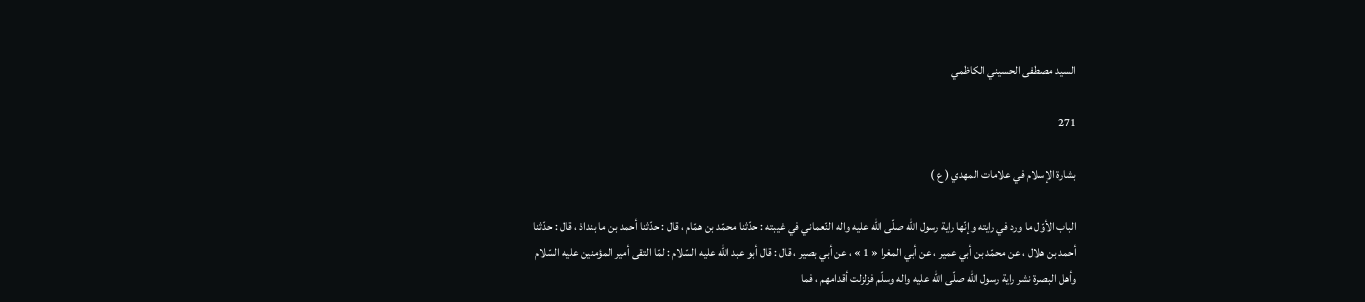السيد مصطفى الحسيني الكاظمي

271

بشارة الإسلام في علامات المهدي ( ع )

الباب الأوّل ما ورد في رايته وإنّها راية رسول اللّه صلّى اللّه عليه واله النّعماني في غيبته : حدّثنا محمّد بن همّام ، قال : حدّثنا أحمد بن ما بنداذ ، قال : حدّثنا أحمد بن هلال ، عن محمّد بن أبي عمير ، عن أبي المغرا « 1 » ، عن أبي بصير ، قال : قال أبو عبد اللّه عليه السّلام : لمّا التقى أمير المؤمنين عليه السّلام وأهل البصرة نشر راية رسول اللّه صلّى اللّه عليه واله وسلّم فزلزلت أقدامهم ، فما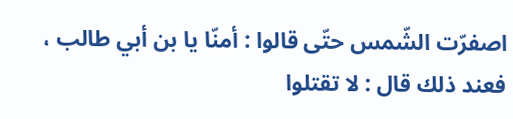اصفرّت الشّمس حتّى قالوا : أمنّا يا بن أبي طالب ، فعند ذلك قال : لا تقتلوا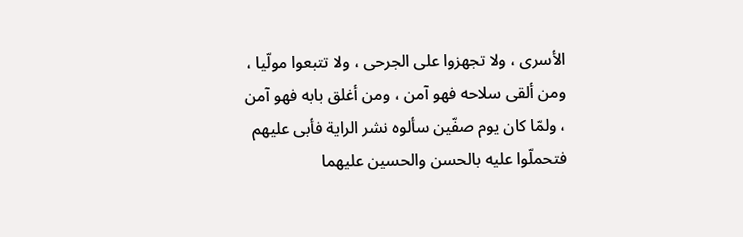الأسرى ، ولا تجهزوا على الجرحى ، ولا تتبعوا مولّيا ، ومن ألقى سلاحه فهو آمن ، ومن أغلق بابه فهو آمن ، ولمّا كان يوم صفّين سألوه نشر الراية فأبى عليهم فتحملّوا عليه بالحسن والحسين عليهما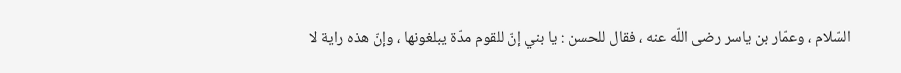السّلام ، وعمّار بن ياسر رضى اللّه عنه ، فقال للحسن : يا بني إنّ للقوم مدّة يبلغونها ، وإنّ هذه راية لا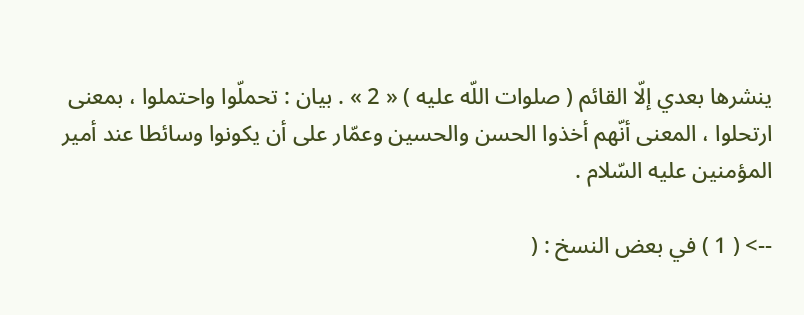ينشرها بعدي إلّا القائم ( صلوات اللّه عليه ) « 2 » . بيان : تحملّوا واحتملوا ، بمعنى ارتحلوا ، المعنى أنّهم أخذوا الحسن والحسين وعمّار على أن يكونوا وسائطا عند أمير المؤمنين عليه السّلام .

--> ( 1 ) في بعض النسخ : (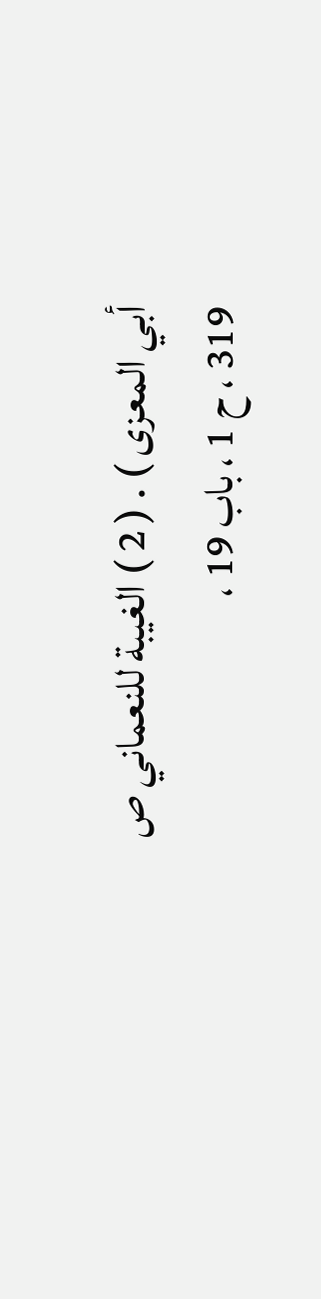أبي المعزى ) . ( 2 ) الغيبة للنعماني ص 319 ، ح 1 ، باب 19 ،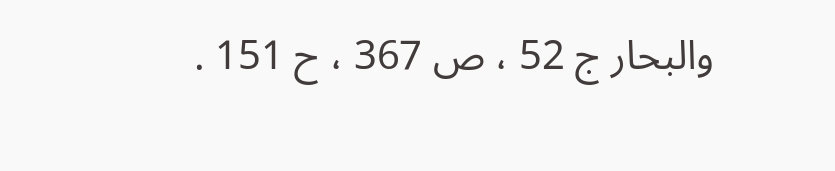والبحار ج 52 ، ص 367 ، ح 151 .